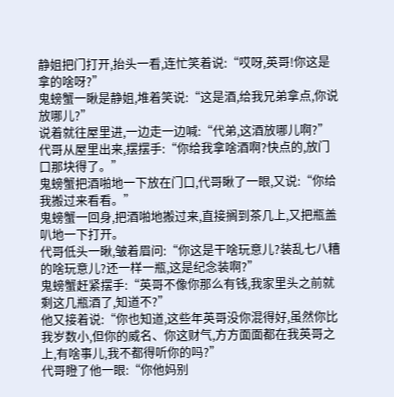静姐把门打开,抬头一看,连忙笑着说:“哎呀,英哥!你这是拿的啥呀?”
鬼螃蟹一瞅是静姐,堆着笑说:“这是酒,给我兄弟拿点,你说放哪儿?”
说着就往屋里进,一边走一边喊:“代弟,这酒放哪儿啊?”
代哥从屋里出来,摆摆手:“你给我拿啥酒啊?快点的,放门口那块得了。”
鬼螃蟹把酒啪地一下放在门口,代哥瞅了一眼,又说:“你给我搬过来看看。”
鬼螃蟹一回身,把酒啪地搬过来,直接搁到茶几上,又把瓶盖叭地一下打开。
代哥低头一瞅,皱着眉问:“你这是干啥玩意儿?装乱七八糟的啥玩意儿?还一样一瓶,这是纪念装啊?”
鬼螃蟹赶紧摆手:“英哥不像你那么有钱,我家里头之前就剩这几瓶酒了,知道不?”
他又接着说:“你也知道,这些年英哥没你混得好,虽然你比我岁数小,但你的威名、你这财气,方方面面都在我英哥之上,有啥事儿,我不都得听你的吗?”
代哥瞪了他一眼:“你他妈别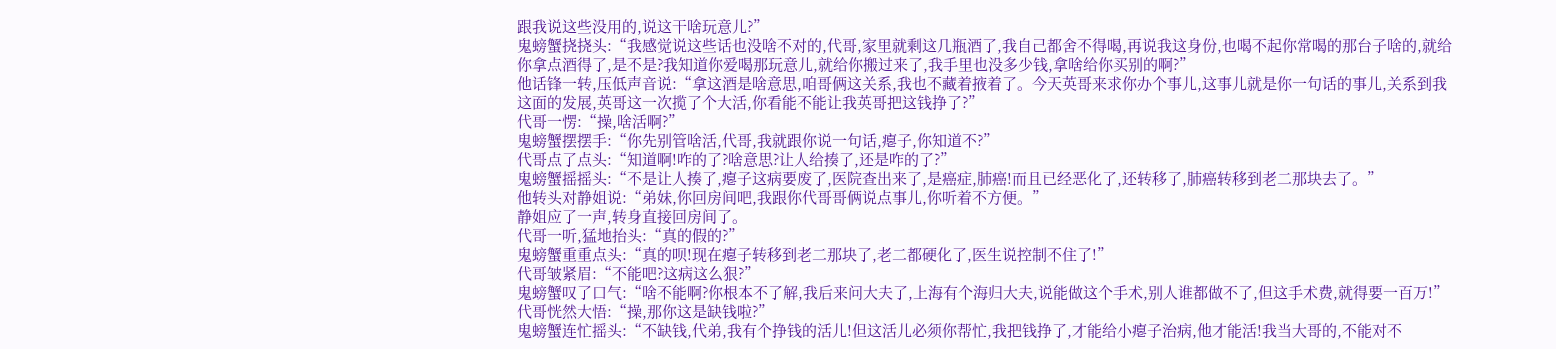跟我说这些没用的,说这干啥玩意儿?”
鬼螃蟹挠挠头:“我感觉说这些话也没啥不对的,代哥,家里就剩这几瓶酒了,我自己都舍不得喝,再说我这身份,也喝不起你常喝的那台子啥的,就给你拿点酒得了,是不是?我知道你爱喝那玩意儿,就给你搬过来了,我手里也没多少钱,拿啥给你买别的啊?”
他话锋一转,压低声音说:“拿这酒是啥意思,咱哥俩这关系,我也不藏着掖着了。今天英哥来求你办个事儿,这事儿就是你一句话的事儿,关系到我这面的发展,英哥这一次揽了个大活,你看能不能让我英哥把这钱挣了?”
代哥一愣:“操,啥活啊?”
鬼螃蟹摆摆手:“你先别管啥活,代哥,我就跟你说一句话,瘪子,你知道不?”
代哥点了点头:“知道啊!咋的了?啥意思?让人给揍了,还是咋的了?”
鬼螃蟹摇摇头:“不是让人揍了,瘪子这病要废了,医院查出来了,是癌症,肺癌!而且已经恶化了,还转移了,肺癌转移到老二那块去了。”
他转头对静姐说:“弟妹,你回房间吧,我跟你代哥哥俩说点事儿,你听着不方便。”
静姐应了一声,转身直接回房间了。
代哥一听,猛地抬头:“真的假的?”
鬼螃蟹重重点头:“真的呗!现在瘪子转移到老二那块了,老二都硬化了,医生说控制不住了!”
代哥皱紧眉:“不能吧?这病这么狠?”
鬼螃蟹叹了口气:“啥不能啊?你根本不了解,我后来问大夫了,上海有个海归大夫,说能做这个手术,别人谁都做不了,但这手术费,就得要一百万!”
代哥恍然大悟:“操,那你这是缺钱啦?”
鬼螃蟹连忙摇头:“不缺钱,代弟,我有个挣钱的活儿!但这活儿必须你帮忙,我把钱挣了,才能给小瘪子治病,他才能活!我当大哥的,不能对不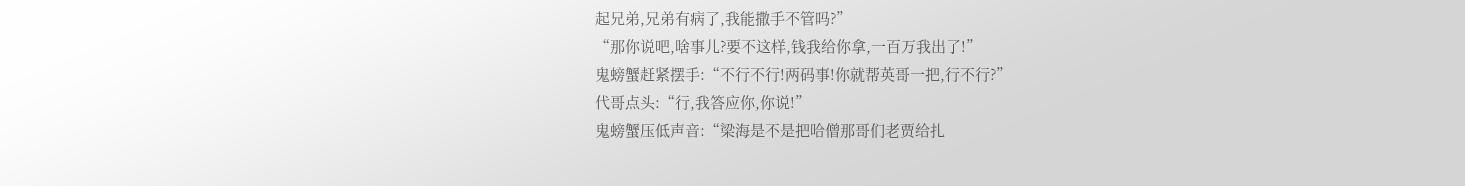起兄弟,兄弟有病了,我能撒手不管吗?”
“那你说吧,啥事儿?要不这样,钱我给你拿,一百万我出了!”
鬼螃蟹赶紧摆手:“不行不行!两码事!你就帮英哥一把,行不行?”
代哥点头:“行,我答应你,你说!”
鬼螃蟹压低声音:“梁海是不是把哈僧那哥们老贾给扎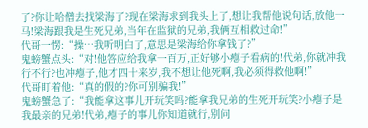了?你让哈僧去找梁海了?现在梁海求到我头上了,想让我帮他说句话,放他一马!梁海跟我是生死兄弟,当年在监狱的兄弟,我俩互相救过命!”
代哥一愣:“操…我听明白了,意思是梁海给你拿钱了?”
鬼螃蟹点头:“对!他答应给我拿一百万,正好够小瘪子看病的!代弟,你就冲我行不行?也冲瘪子,他才四十来岁,我不想让他死啊,我必须得救他啊!”
代哥盯着他:“真的假的?你可别骗我!”
鬼螃蟹急了:“我能拿这事儿开玩笑吗?能拿我兄弟的生死开玩笑?小瘪子是我最亲的兄弟!代弟,瘪子的事儿你知道就行,别问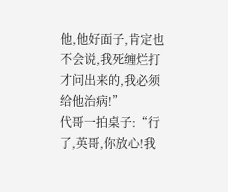他,他好面子,肯定也不会说,我死缠烂打才问出来的,我必须给他治病!”
代哥一拍桌子:“行了,英哥,你放心!我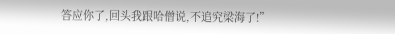答应你了,回头我跟哈僧说,不追究梁海了!”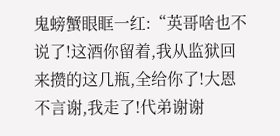鬼螃蟹眼眶一红:“英哥啥也不说了!这酒你留着,我从监狱回来攒的这几瓶,全给你了!大恩不言谢,我走了!代弟谢谢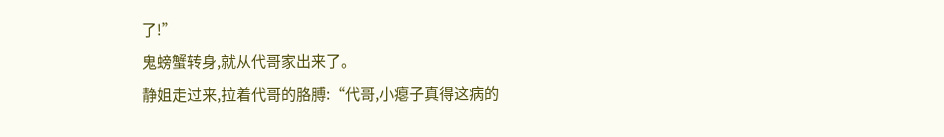了!”
鬼螃蟹转身,就从代哥家出来了。
静姐走过来,拉着代哥的胳膊:“代哥,小瘪子真得这病的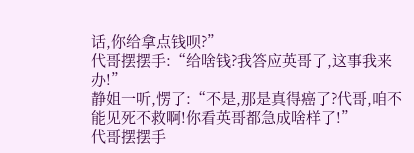话,你给拿点钱呗?”
代哥摆摆手:“给啥钱?我答应英哥了,这事我来办!”
静姐一听,愣了:“不是,那是真得癌了?代哥,咱不能见死不救啊!你看英哥都急成啥样了!”
代哥摆摆手